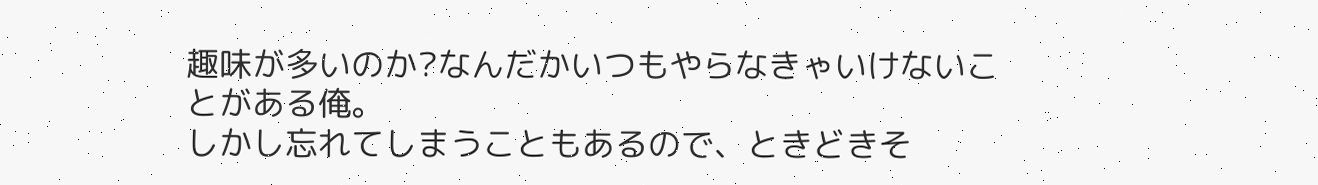趣味が多いのか?なんだかいつもやらなきゃいけないことがある俺。
しかし忘れてしまうこともあるので、ときどきそ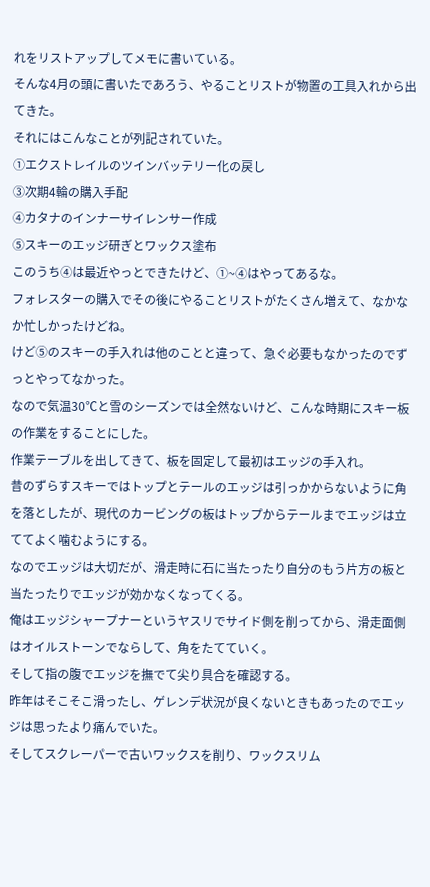れをリストアップしてメモに書いている。
そんな4月の頭に書いたであろう、やることリストが物置の工具入れから出てきた。
それにはこんなことが列記されていた。
①エクストレイルのツインバッテリー化の戻し
③次期4輪の購入手配
④カタナのインナーサイレンサー作成
⑤スキーのエッジ研ぎとワックス塗布
このうち④は最近やっとできたけど、①~④はやってあるな。
フォレスターの購入でその後にやることリストがたくさん増えて、なかなか忙しかったけどね。
けど⑤のスキーの手入れは他のことと違って、急ぐ必要もなかったのでずっとやってなかった。
なので気温30℃と雪のシーズンでは全然ないけど、こんな時期にスキー板の作業をすることにした。
作業テーブルを出してきて、板を固定して最初はエッジの手入れ。
昔のずらすスキーではトップとテールのエッジは引っかからないように角を落としたが、現代のカービングの板はトップからテールまでエッジは立ててよく噛むようにする。
なのでエッジは大切だが、滑走時に石に当たったり自分のもう片方の板と当たったりでエッジが効かなくなってくる。
俺はエッジシャープナーというヤスリでサイド側を削ってから、滑走面側はオイルストーンでならして、角をたてていく。
そして指の腹でエッジを撫でて尖り具合を確認する。
昨年はそこそこ滑ったし、ゲレンデ状況が良くないときもあったのでエッジは思ったより痛んでいた。
そしてスクレーパーで古いワックスを削り、ワックスリム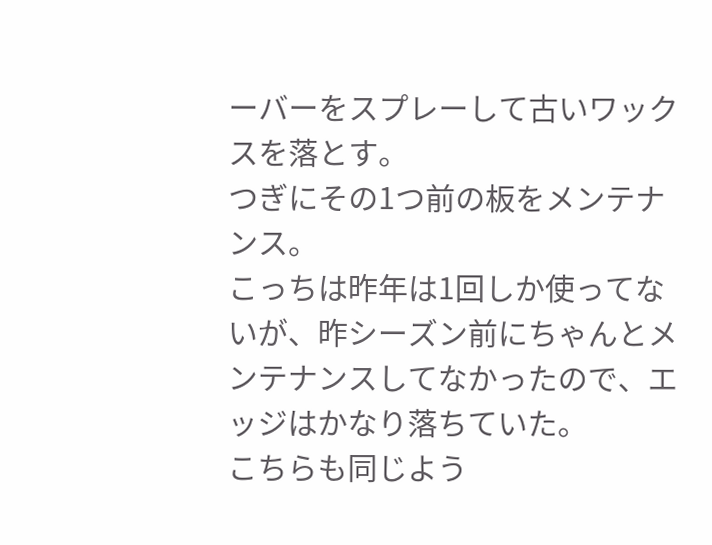ーバーをスプレーして古いワックスを落とす。
つぎにその1つ前の板をメンテナンス。
こっちは昨年は1回しか使ってないが、昨シーズン前にちゃんとメンテナンスしてなかったので、エッジはかなり落ちていた。
こちらも同じよう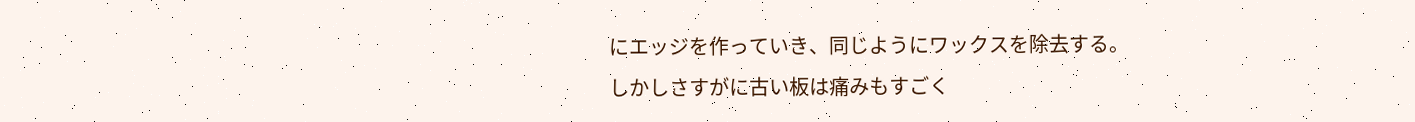にエッジを作っていき、同じようにワックスを除去する。
しかしさすがに古い板は痛みもすごく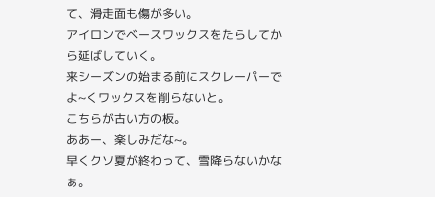て、滑走面も傷が多い。
アイロンでベースワックスをたらしてから延ばしていく。
来シーズンの始まる前にスクレーパーでよ~くワックスを削らないと。
こちらが古い方の板。
ああー、楽しみだな~。
早くクソ夏が終わって、雪降らないかなぁ。